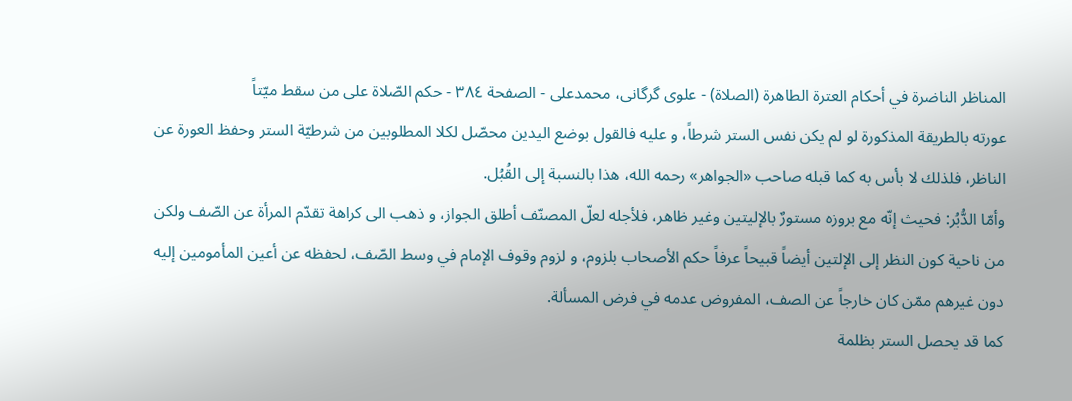المناظر الناضرة في أحکام العترة الطاهرة (الصلاة) - علوی گرگانی، محمدعلی - الصفحة ٣٨٤ - حكم الصّلاة على من سقط ميّتاً
عورته بالطريقة المذكورة لو لم يكن نفس الستر شرطاً، و عليه فالقول بوضع اليدين محصّل لكلا المطلوبين من شرطيّة الستر وحفظ العورة عن الناظر، فلذلك لا بأس به كما قبله صاحب «الجواهر» رحمه الله، هذا بالنسبة إلى القُبُل.
وأمّا الدُّبُر: فحيث إنّه مع بروزه مستورٌ بالإليتين وغير ظاهر، فلأجله لعلّ المصنّف أطلق الجواز، و ذهب الى كراهة تقدّم المرأة عن الصّف ولكن من ناحية كون النظر إلى الإلتين أيضاً قبيحاً عرفاً حكم الأصحاب بلزوم، و لزوم وقوف الإمام في وسط الصّف، لحفظه عن أعين المأمومين إليه دون غيرهم ممّن كان خارجاً عن الصف، المفروض عدمه في فرض المسألة.
كما قد يحصل الستر بظلمة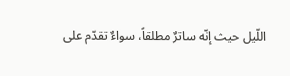اللّيل حيث إنّه ساترٌ مطلقاً، سواءٌ تقدّم على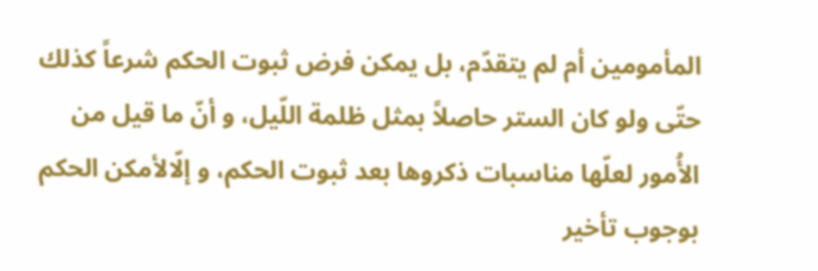المأمومين أم لم يتقدّم، بل يمكن فرض ثبوت الحكم شرعاً كذلك حتّى ولو كان الستر حاصلاً بمثل ظلمة اللّيل، و أنّ ما قيل من الأُمور لعلّها مناسبات ذكروها بعد ثبوت الحكم، و إلّالأمكن الحكم بوجوب تأخير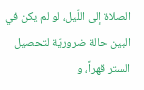الصلاة إلى اللّيل، لو لم يكن في البين حالة ضروريّة لتحصيل الستر قهراً، و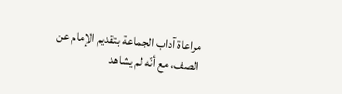مراعاة آداب الجماعة بتقديم الإمام عن الصف، مع أنّه لم يشاهد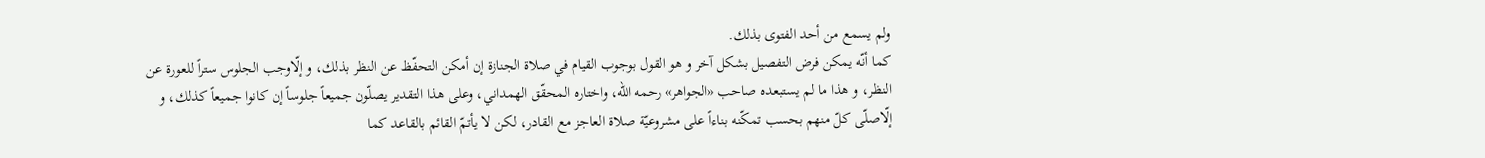ولم يسمع من أحد الفتوى بذلك.
كما أنّه يمكن فرض التفصيل بشكل آخر و هو القول بوجوب القيام في صلاة الجنازة إن أمكن التحفّظ عن النظر بذلك، و إلّاوجب الجلوس ستراً للعورة عن النظر، و هذا ما لم يستبعده صاحب «الجواهر» رحمه الله، واختاره المحقّق الهمداني، وعلى هذا التقدير يصلّون جميعاً جلوساً إن كانوا جميعاً كذلك، و إلّاصلّى كلّ منهم بحسب تمكّنه بناءاً على مشروعيّة صلاة العاجز مع القادر، لكن لا يأتمّ القائم بالقاعد كما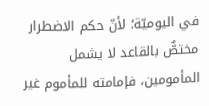في اليوميّة؛ لأنّ حكم الاضطرار مختصٌّ بالقاعد لا يشمل المأمومين، فإمامته للمأموم غير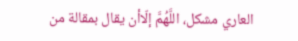العاري مشكل، اللَّهُمَّ إلّاأن يقال بمقالة من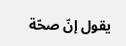يقول إنّ صحّة